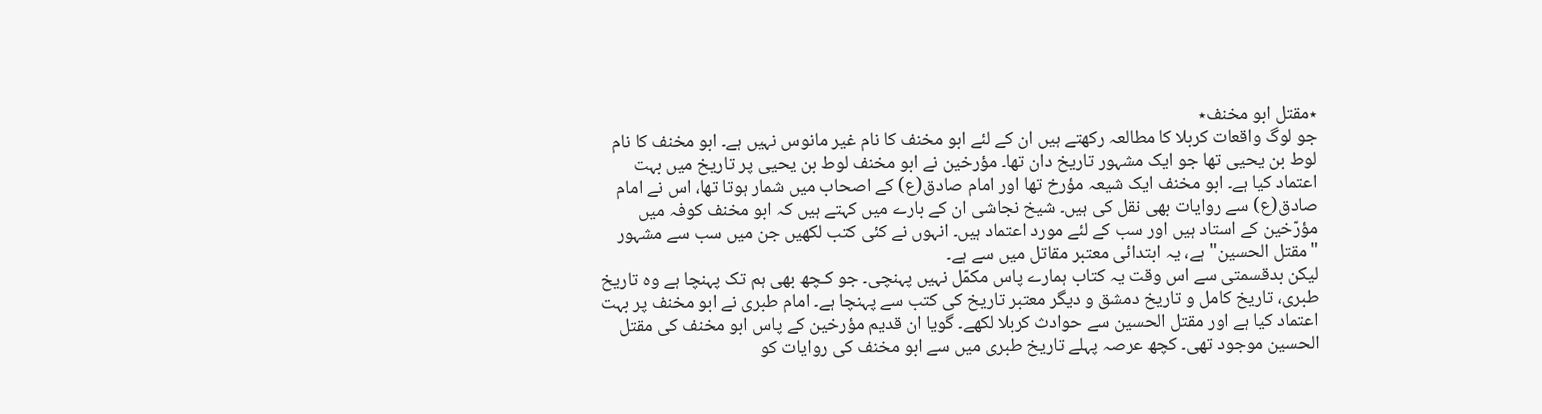٭مقتل ابو مخنف٭
جو لوگ واقعات کربلا کا مطالعہ رکھتے ہیں ان کے لئے ابو مخنف کا نام غیر مانوس نہیں ہے۔ ابو مخنف کا نام لوط بن یحیی تھا جو ایک مشہور تاریخ دان تھا۔ مؤرخین نے ابو مخنف لوط بن یحیی پر تاریخ میں بہت اعتماد کیا ہے۔ ابو مخنف ایک شیعہ مؤرخ تھا اور امام صادق(ع) کے اصحاب میں شمار ہوتا تھا، اس نے امام صادق(ع) سے روایات بھی نقل کی ہیں۔ شیخ نجاشی ان کے بارے میں کہتے ہیں کہ ابو مخنف کوفہ میں مؤرّخین کے استاد ہیں اور سب کے لئے مورد اعتماد ہیں۔ انہوں نے کئی کتب لکھیں جن میں سب سے مشہور "مقتل الحسین" ہے، یہ ابتدائی معتبر مقاتل میں سے ہے۔
لیکن بدقسمتی سے اس وقت یہ کتاب ہمارے پاس مکمّل نہیں پہنچی۔ جو کـچھ بھی ہم تک پہنچا ہے وہ تاریخ طبری، تاریخ کامل و تاریخ دمشق و دیگر معتبر تاریخ کی کتب سے پہنچا ہے۔ امام طبری نے ابو مخنف پر بہت اعتماد کیا ہے اور مقتل الحسین سے حوادث کربلا لکھے۔ گویا ان قدیم مؤرخین کے پاس ابو مخنف کی مقتل الحسین موجود تھی۔ کچھ عرصہ پہلے تاریخ طبری میں سے ابو مخنف کی روایات کو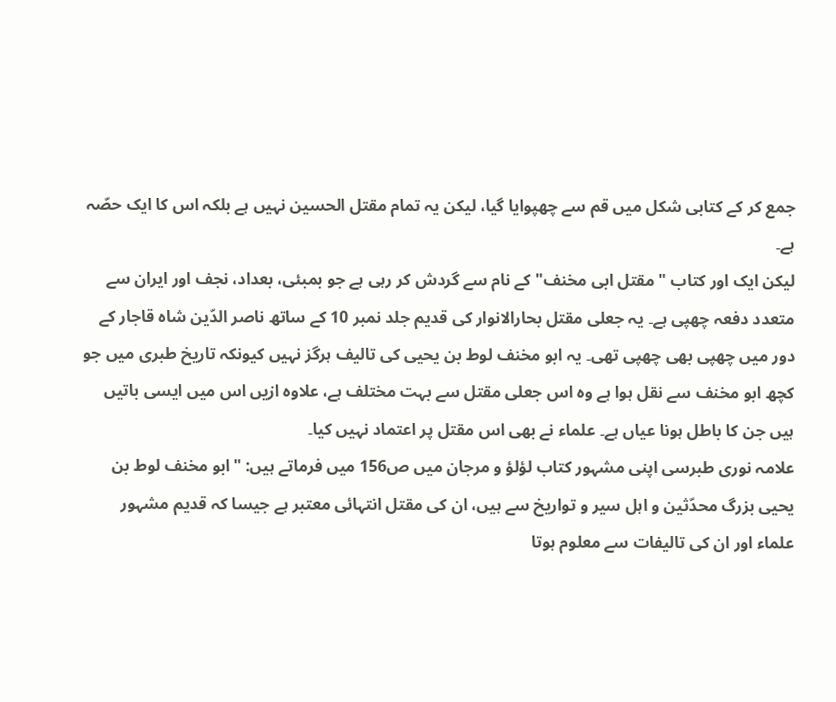جمع کر کے کتابی شکل میں قم سے چھپوایا گیا، لیکن یہ تمام مقتل الحسین نہیں ہے بلکہ اس کا ایک حصّہ ہے۔
لیکن ایک اور کتاب "مقتل ابی مخنف" کے نام سے گردش کر رہی ہے جو بمبئی، بعداد، نجف اور ایران سے متعدد دفعہ چھپی ہے۔ یہ جعلی مقتل بحارالانوار کی قدیم جلد نمبر 10 کے ساتھ ناصر الدّین شاہ قاجار کے دور میں چھپی بھی چھپی تھی۔ یہ ابو مخنف لوط بن یحیی کی تالیف ہرگز نہیں کیونکہ تاریخ طبری میں جو کچھ ابو مخنف سے نقل ہوا ہے وہ اس جعلی مقتل سے بہت مختلف ہے، علاوہ ازیں اس میں ایسی باتیں ہیں جن کا باطل ہونا عیاں ہے۔ علماء نے بھی اس مقتل پر اعتماد نہیں کیا۔
علامہ نوری طبرسی اپنی مشہور کتاب لؤلؤ و مرجان میں ص156 میں فرماتے ہیں: "ابو مخنف لوط بن یحیی بزرگ محدّثین و اہل سیر و تواریخ سے ہیں، ان کی مقتل انتہائی معتبر ہے جیسا کہ قدیم مشہور علماء اور ان کی تالیفات سے معلوم ہوتا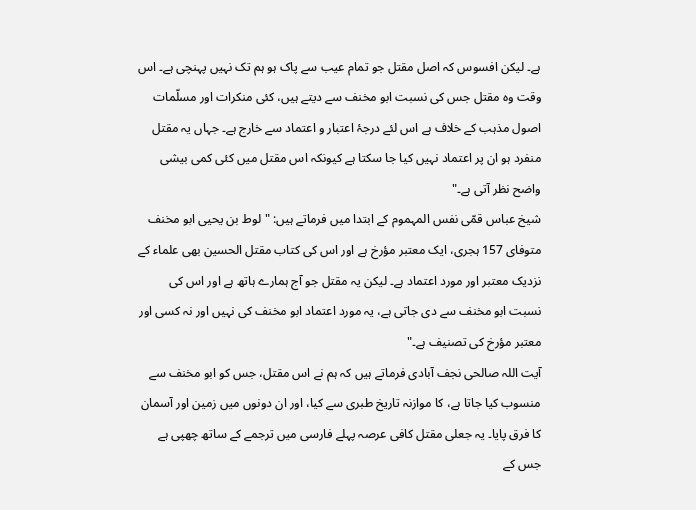ہے۔ لیکن افسوس کہ اصل مقتل جو تمام عیب سے پاک ہو ہم تک نہیں پہنچی ہے۔ اس وقت وہ مقتل جس کی نسبت ابو مخنف سے دیتے ہیں، کئی منکرات اور مسلّمات اصول مذہب کے خلاف ہے اس لئے درجۂ اعتبار و اعتماد سے خارج ہے۔ جہاں یہ مقتل منفرد ہو ان پر اعتماد نہیں کیا جا سکتا ہے کیونکہ اس مقتل میں کئی کمی بیشی واضح نظر آتی ہے۔"
شیخ عباس قمّی نفس المہموم کے ابتدا میں فرماتے ہیں: "لوط بن یحیی ابو مخنف متوفای 157 ہجری، ایک معتبر مؤرخ ہے اور اس کی کتاب مقتل الحسین بھی علماء کے نزدیک معتبر اور مورد اعتماد ہے۔ لیکن یہ مقتل جو آج ہمارے ہاتھ ہے اور اس کی نسبت ابو مخنف سے دی جاتی ہے، یہ مورد اعتماد ابو مخنف کی نہیں اور نہ کسی اور معتبر مؤرخ کی تصنیف ہے۔"
آیت اللہ صالحی نجف آبادی فرماتے ہیں کہ ہم نے اس مقتل، جس کو ابو مخنف سے منسوب کیا جاتا ہے، کا موازنہ تاریخ طبری سے کیا، اور ان دونوں میں زمین اور آسمان کا فرق پایا۔ یہ جعلی مقتل کافی عرصہ پہلے فارسی میں ترجمے کے ساتھ چھپی ہے جس کے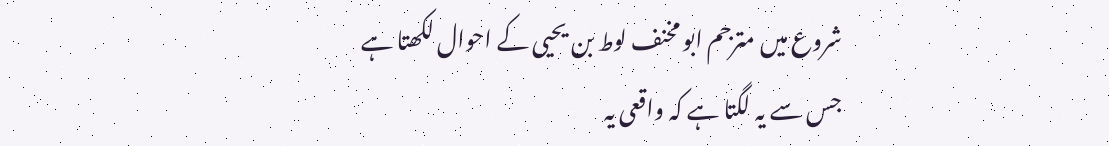شروع میں مترجم ابو مخنف لوط بن یحیی کے احوال لکھتا ہے جس سے یہ لگتا ہے کہ واقعی یہ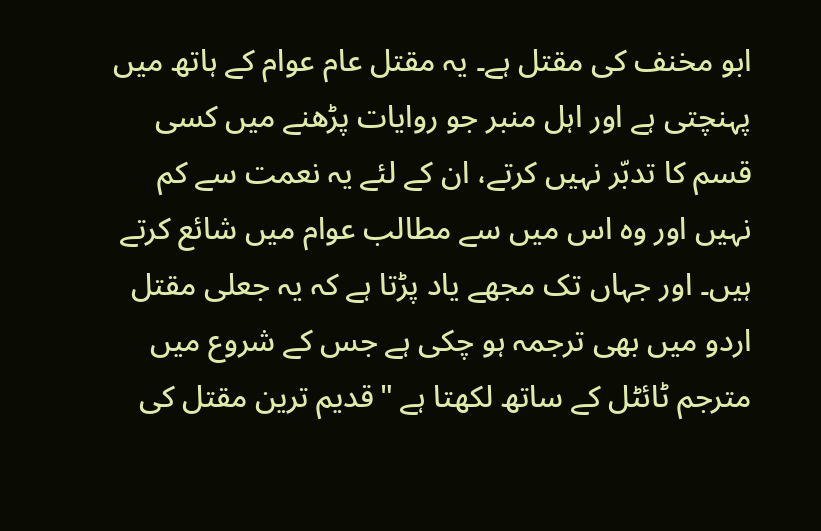ابو مخنف کی مقتل ہے۔ یہ مقتل عام عوام کے ہاتھ میں پہنچتی ہے اور اہل منبر جو روایات پڑھنے میں کسی قسم کا تدبّر نہیں کرتے، ان کے لئے یہ نعمت سے کم نہیں اور وہ اس میں سے مطالب عوام میں شائع کرتے ہیں۔ اور جہاں تک مجھے یاد پڑتا ہے کہ یہ جعلی مقتل اردو میں بھی ترجمہ ہو چکی ہے جس کے شروع میں مترجم ٹائٹل کے ساتھ لکھتا ہے "قدیم ترین مقتل کی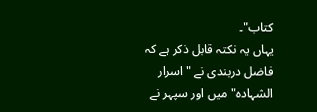کتاب"۔
یہاں یہ نکتہ قابل ذکر ہے کہ فاضل دربندی نے "اسرار الشہادہ" میں اور سپہر نے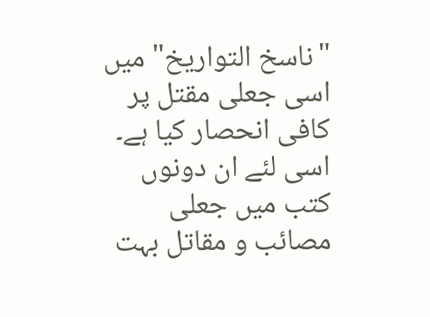"ناسخ التواریخ" میں اسی جعلی مقتل پر کافی انحصار کیا ہے۔ اسی لئے ان دونوں کتب میں جعلی مصائب و مقاتل بہت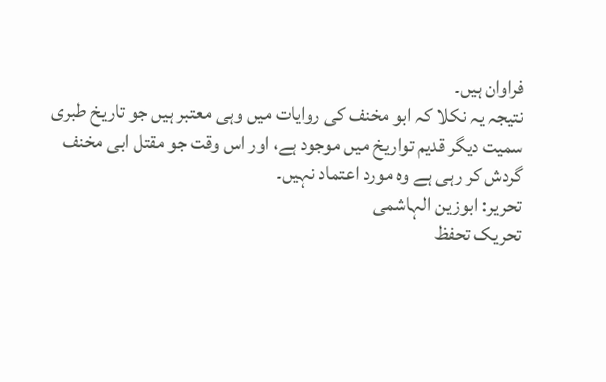فراوان ہیں۔
نتیجہ یہ نکلا کہ ابو مخنف کی روایات میں وہی معتبر ہیں جو تاریخ طبری سمیت دیگر قدیم تواریخ میں موجود ہے، اور اس وقت جو مقتل ابی مخنف گردش کر رہی ہے وہ مورد اعتماد نہیں۔
تحریر: ابوزین الہاشمی
تحریک تحفظ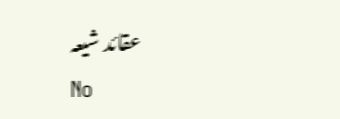عقائد شیعہ
No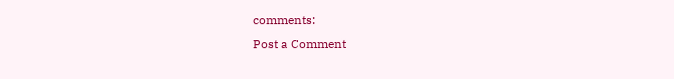comments:
Post a Comment